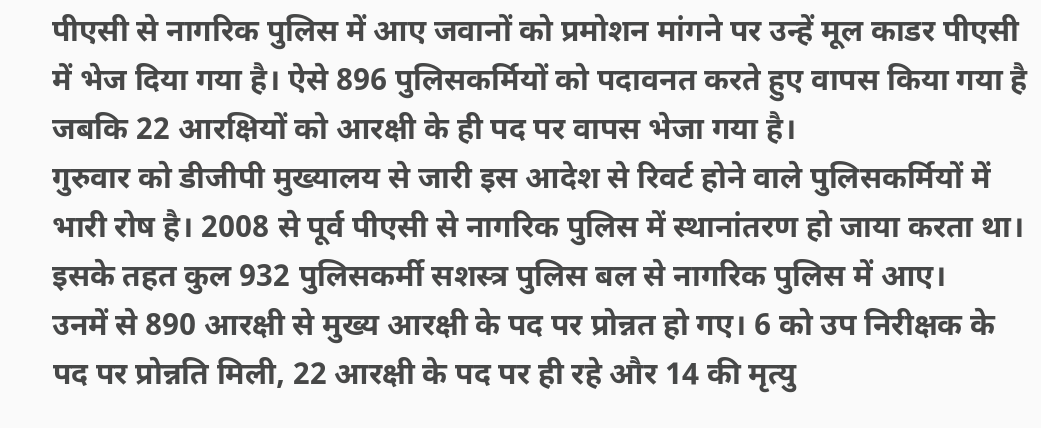पीएसी से नागरिक पुलिस में आए जवानों को प्रमोशन मांगने पर उन्हें मूल काडर पीएसी में भेज दिया गया है। ऐसे 896 पुलिसकर्मियों को पदावनत करते हुए वापस किया गया है जबकि 22 आरक्षियों को आरक्षी के ही पद पर वापस भेजा गया है।
गुरुवार को डीजीपी मुख्यालय से जारी इस आदेश से रिवर्ट होने वाले पुलिसकर्मियों में भारी रोष है। 2008 से पूर्व पीएसी से नागरिक पुलिस में स्थानांतरण हो जाया करता था। इसके तहत कुल 932 पुलिसकर्मी सशस्त्र पुलिस बल से नागरिक पुलिस में आए।
उनमें से 890 आरक्षी से मुख्य आरक्षी के पद पर प्रोन्नत हो गए। 6 को उप निरीक्षक के पद पर प्रोन्नति मिली, 22 आरक्षी के पद पर ही रहे और 14 की मृत्यु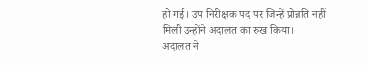हो गई। उप निरीक्षक पद पर जिन्हें प्रोन्नति नहीं मिली उन्होंने अदालत का रुख किया।
अदालत ने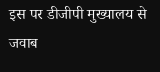इस पर डीजीपी मुख्यालय से जवाब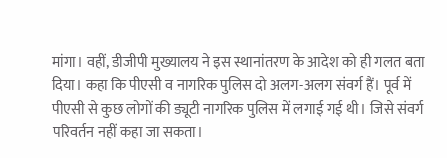मांगा। वहीं, डीजीपी मुख्यालय ने इस स्थानांतरण के आदेश को ही गलत बता दिया। कहा कि पीएसी व नागरिक पुलिस दो अलग-अलग संवर्ग हैं। पूर्व में पीएसी से कुछ लोगों की ड्यूटी नागरिक पुलिस में लगाई गई थी। जिसे संवर्ग परिवर्तन नहीं कहा जा सकता।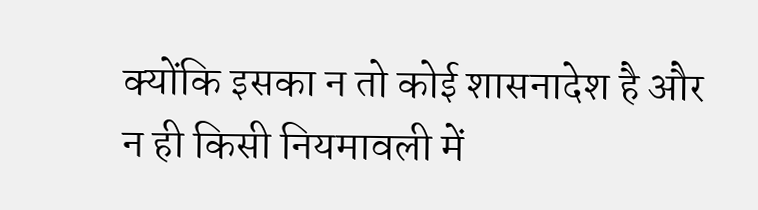क्योंकि इसका न तो कोई शासनादेश है और न ही किसी नियमावली में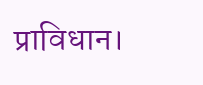प्राविधान।